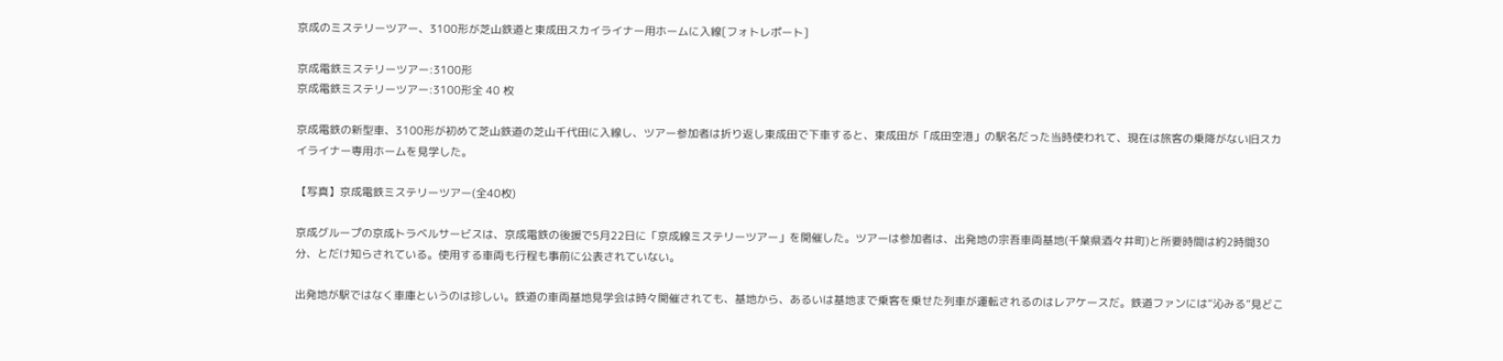京成のミステリーツアー、3100形が芝山鉄道と東成田スカイライナー用ホームに入線[フォトレポート]

京成電鉄ミステリーツアー:3100形
京成電鉄ミステリーツアー:3100形全 40 枚

京成電鉄の新型車、3100形が初めて芝山鉄道の芝山千代田に入線し、ツアー参加者は折り返し東成田で下車すると、東成田が「成田空港」の駅名だった当時使われて、現在は旅客の乗降がない旧スカイライナー専用ホームを見学した。

【写真】京成電鉄ミステリーツアー(全40枚)

京成グループの京成トラベルサービスは、京成電鉄の後援で5月22日に「京成線ミステリーツアー」を開催した。ツアーは参加者は、出発地の宗吾車両基地(千葉県酒々井町)と所要時間は約2時間30分、とだけ知らされている。使用する車両も行程も事前に公表されていない。

出発地が駅ではなく車庫というのは珍しい。鉄道の車両基地見学会は時々開催されても、基地から、あるいは基地まで乗客を乗せた列車が運転されるのはレアケースだ。鉄道ファンには“沁みる”見どこ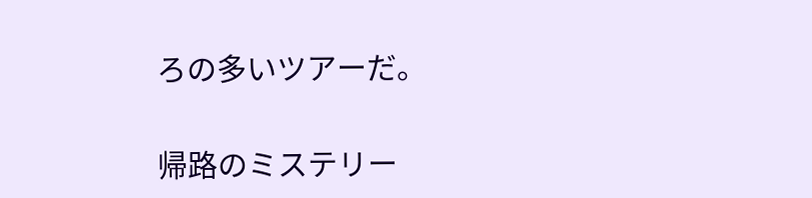ろの多いツアーだ。

帰路のミステリー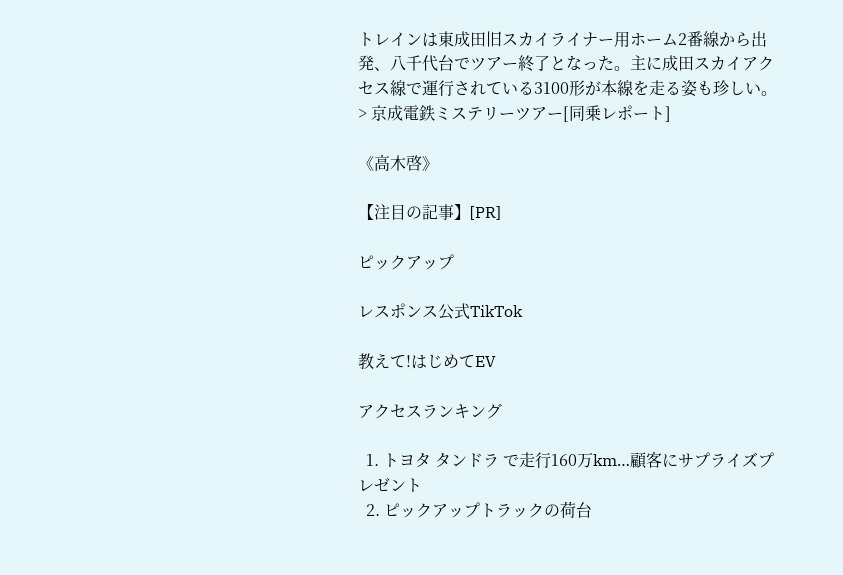トレインは東成田旧スカイライナー用ホーム2番線から出発、八千代台でツアー終了となった。主に成田スカイアクセス線で運行されている3100形が本線を走る姿も珍しい。
> 京成電鉄ミステリーツアー[同乗レポート]

《高木啓》

【注目の記事】[PR]

ピックアップ

レスポンス公式TikTok

教えて!はじめてEV

アクセスランキング

  1. トヨタ タンドラ で走行160万km…顧客にサプライズプレゼント
  2. ピックアップトラックの荷台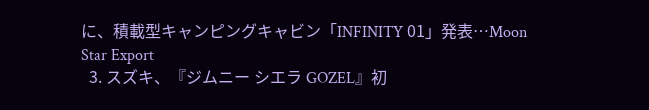に、積載型キャンピングキャビン「INFINITY 01」発表…Moon Star Export
  3. スズキ、『ジムニー シエラ GOZEL』初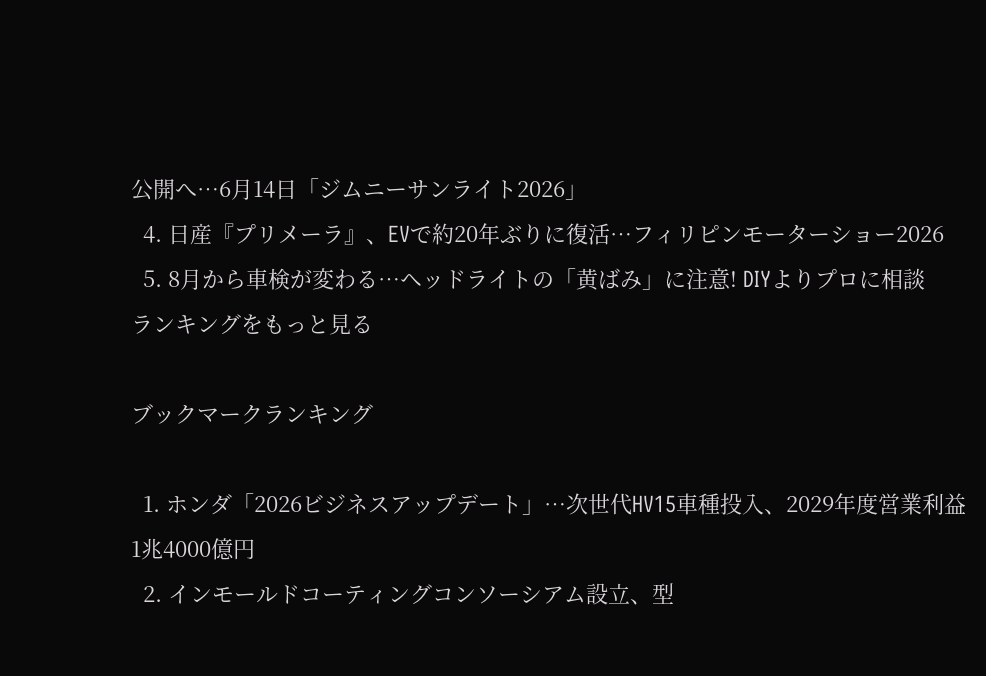公開へ…6月14日「ジムニーサンライト2026」
  4. 日産『プリメーラ』、EVで約20年ぶりに復活…フィリピンモーターショー2026
  5. 8月から車検が変わる…ヘッドライトの「黄ばみ」に注意! DIYよりプロに相談
ランキングをもっと見る

ブックマークランキング

  1. ホンダ「2026ビジネスアップデート」…次世代HV15車種投入、2029年度営業利益1兆4000億円
  2. インモールドコーティングコンソーシアム設立、型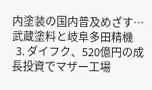内塗装の国内普及めざす…武蔵塗料と岐阜多田精機
  3. ダイフク、520億円の成長投資でマザー工場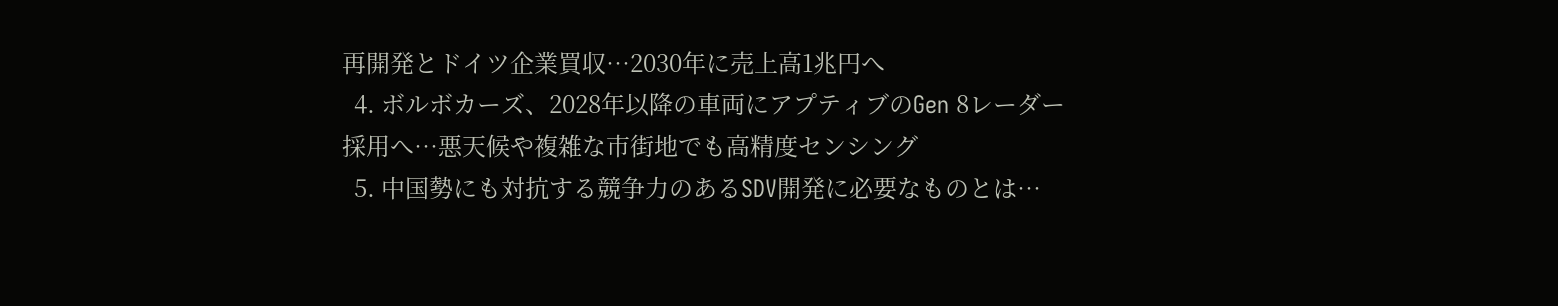再開発とドイツ企業買収…2030年に売上高1兆円へ
  4. ボルボカーズ、2028年以降の車両にアプティブのGen 8レーダー採用へ…悪天候や複雑な市街地でも高精度センシング
  5. 中国勢にも対抗する競争力のあるSDV開発に必要なものとは…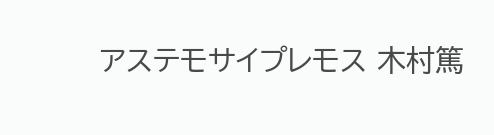アステモサイプレモス 木村篤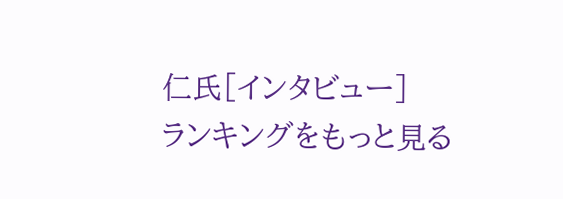仁氏[インタビュー]
ランキングをもっと見る